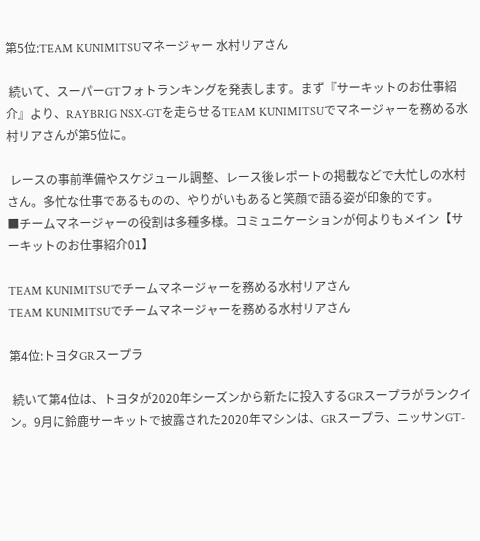第5位:TEAM KUNIMITSUマネージャー 水村リアさん

 続いて、スーパーGTフォトランキングを発表します。まず『サーキットのお仕事紹介』より、RAYBRIG NSX-GTを走らせるTEAM KUNIMITSUでマネージャーを務める水村リアさんが第5位に。

 レースの事前準備やスケジュール調整、レース後レポートの掲載などで大忙しの水村さん。多忙な仕事であるものの、やりがいもあると笑顔で語る姿が印象的です。
■チームマネージャーの役割は多種多様。コミュニケーションが何よりもメイン【サーキットのお仕事紹介01】

TEAM KUNIMITSUでチームマネージャーを務める水村リアさん
TEAM KUNIMITSUでチームマネージャーを務める水村リアさん

第4位:トヨタGRスープラ

 続いて第4位は、トヨタが2020年シーズンから新たに投入するGRスープラがランクイン。9月に鈴鹿サーキットで披露された2020年マシンは、GRスープラ、ニッサンGT-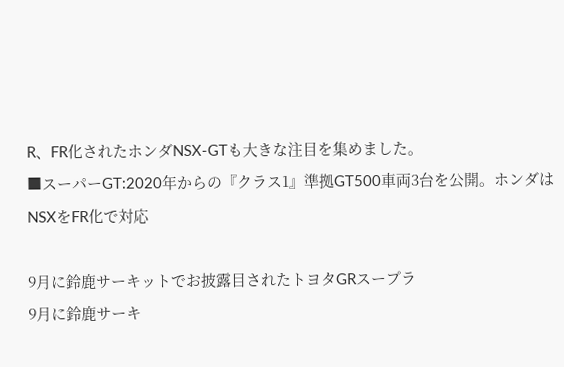R、FR化されたホンダNSX-GTも大きな注目を集めました。
■スーパーGT:2020年からの『クラス1』準拠GT500車両3台を公開。ホンダはNSXをFR化で対応

9月に鈴鹿サーキットでお披露目されたトヨタGRスープラ
9月に鈴鹿サーキ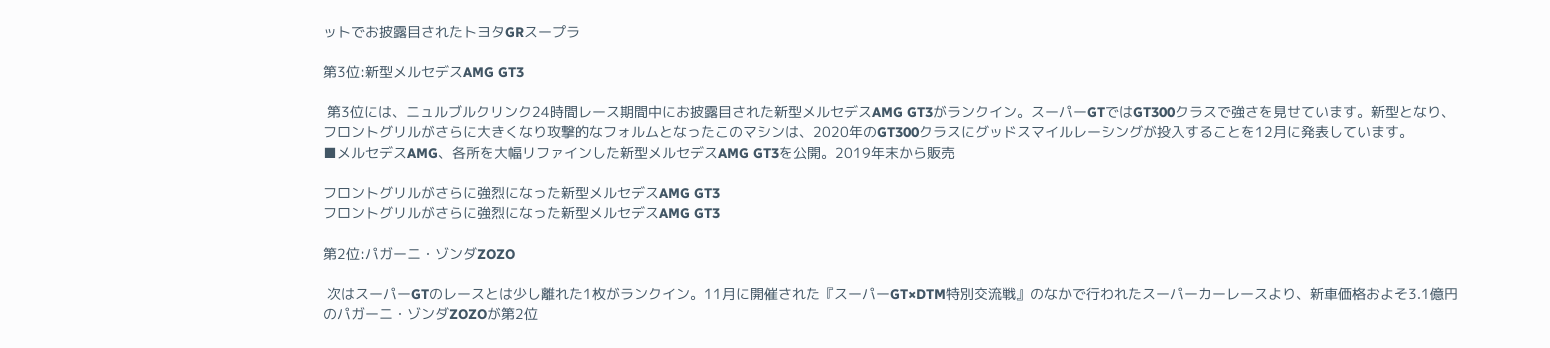ットでお披露目されたトヨタGRスープラ

第3位:新型メルセデスAMG GT3

 第3位には、ニュルブルクリンク24時間レース期間中にお披露目された新型メルセデスAMG GT3がランクイン。スーパーGTではGT300クラスで強さを見せています。新型となり、フロントグリルがさらに大きくなり攻撃的なフォルムとなったこのマシンは、2020年のGT300クラスにグッドスマイルレーシングが投入することを12月に発表しています。
■メルセデスAMG、各所を大幅リファインした新型メルセデスAMG GT3を公開。2019年末から販売

フロントグリルがさらに強烈になった新型メルセデスAMG GT3
フロントグリルがさらに強烈になった新型メルセデスAMG GT3

第2位:パガーニ・ゾンダZOZO

 次はスーパーGTのレースとは少し離れた1枚がランクイン。11月に開催された『スーパーGT×DTM特別交流戦』のなかで行われたスーパーカーレースより、新車価格およそ3.1億円のパガーニ・ゾンダZOZOが第2位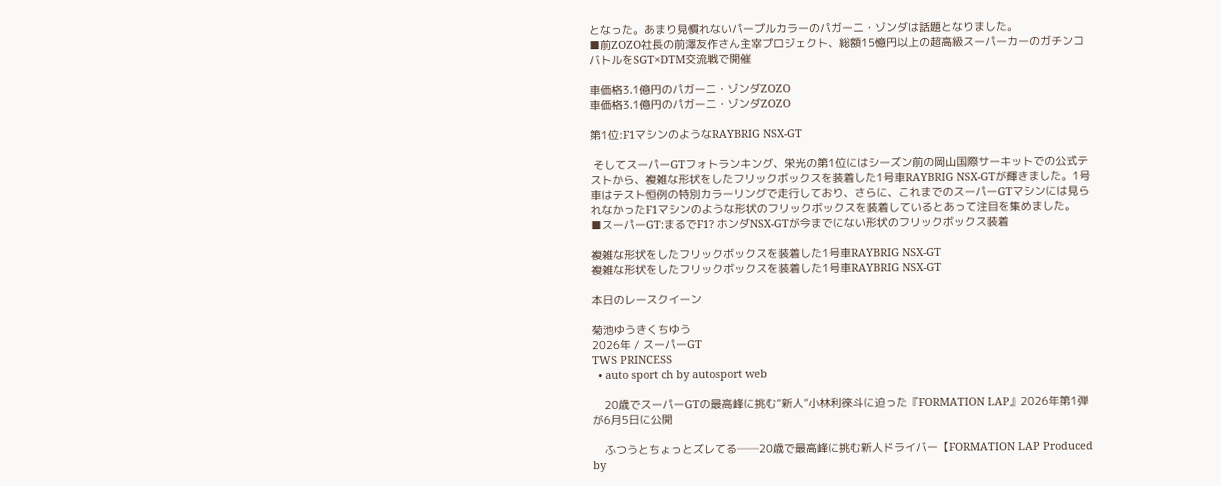となった。あまり見慣れないパープルカラーのパガーニ・ゾンダは話題となりました。
■前ZOZO社長の前澤友作さん主宰プロジェクト、総額15憶円以上の超高級スーパーカーのガチンコバトルをSGT×DTM交流戦で開催

車価格3.1億円のパガーニ・ゾンダZOZO
車価格3.1億円のパガーニ・ゾンダZOZO

第1位:F1マシンのようなRAYBRIG NSX-GT

 そしてスーパーGTフォトランキング、栄光の第1位にはシーズン前の岡山国際サーキットでの公式テストから、複雑な形状をしたフリックボックスを装着した1号車RAYBRIG NSX-GTが輝きました。1号車はテスト恒例の特別カラーリングで走行しており、さらに、これまでのスーパーGTマシンには見られなかったF1マシンのような形状のフリックボックスを装着しているとあって注目を集めました。
■スーパーGT:まるでF1? ホンダNSX-GTが今までにない形状のフリックボックス装着

複雑な形状をしたフリックボックスを装着した1号車RAYBRIG NSX-GT
複雑な形状をしたフリックボックスを装着した1号車RAYBRIG NSX-GT

本日のレースクイーン

菊池ゆうきくちゆう
2026年 / スーパーGT
TWS PRINCESS
  • auto sport ch by autosport web

    20歳でスーパーGTの最高峰に挑む“新人”小林利徠斗に迫った『FORMATION LAP』2026年第1弾が6月5日に公開

    ふつうとちょっとズレてる──20歳で最高峰に挑む新人ドライバー【FORMATION LAP Produced by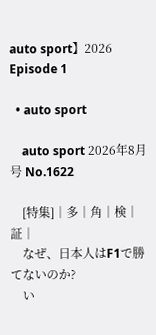auto sport】2026 Episode 1

  • auto sport

    auto sport 2026年8月号 No.1622

    [特集]│多│角│検│証│
    なぜ、日本人はF1で勝てないのか?
    い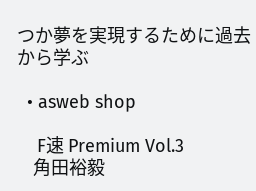つか夢を実現するために過去から学ぶ

  • asweb shop

    F速 Premium Vol.3
    角田裕毅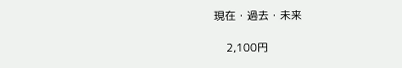現在・過去・未来

    2,100円